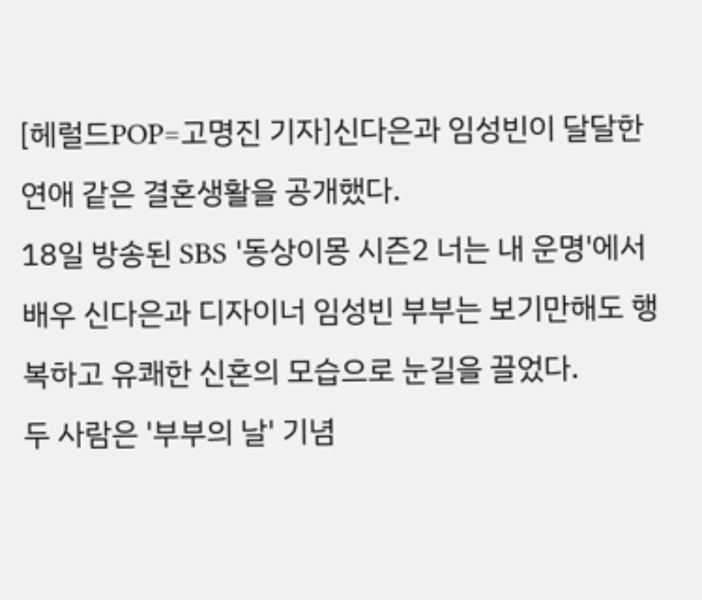[헤럴드POP=고명진 기자]신다은과 임성빈이 달달한 연애 같은 결혼생활을 공개했다.
18일 방송된 SBS '동상이몽 시즌2 너는 내 운명'에서 배우 신다은과 디자이너 임성빈 부부는 보기만해도 행복하고 유쾌한 신혼의 모습으로 눈길을 끌었다.
두 사람은 '부부의 날' 기념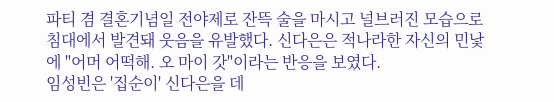파티 겸 결혼기념일 전야제로 잔뜩 술을 마시고 널브러진 모습으로 침대에서 발견돼 웃음을 유발했다. 신다은은 적나라한 자신의 민낯에 "어머 어떡해. 오 마이 갓"이라는 반응을 보였다.
임성빈은 '집순이' 신다은을 데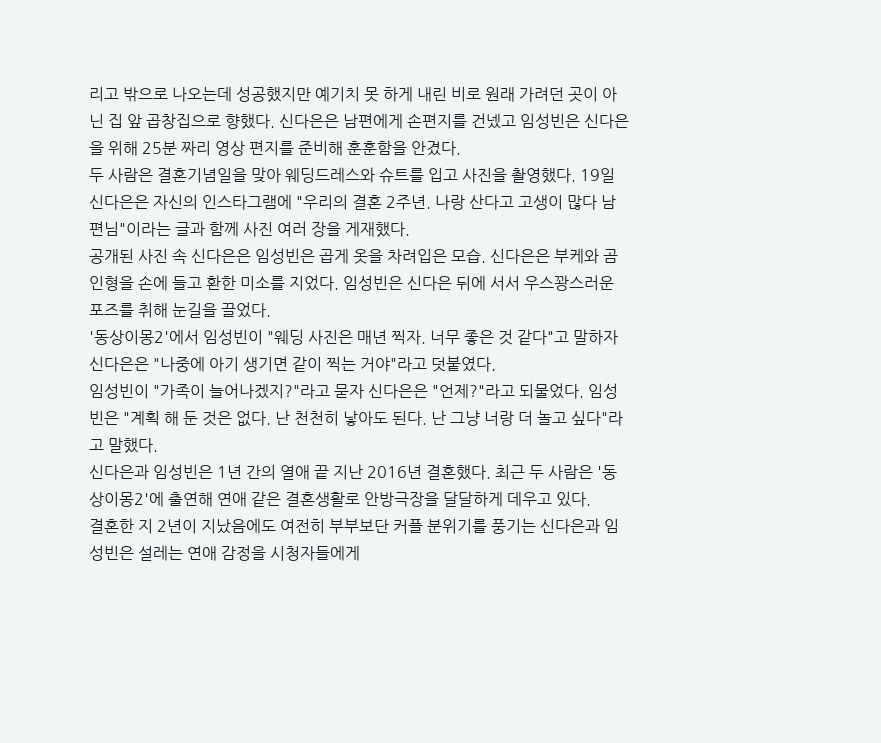리고 밖으로 나오는데 성공했지만 예기치 못 하게 내린 비로 원래 가려던 곳이 아닌 집 앞 곱창집으로 향했다. 신다은은 남편에게 손편지를 건넸고 임성빈은 신다은을 위해 25분 짜리 영상 편지를 준비해 훈훈함을 안겼다.
두 사람은 결혼기념일을 맞아 웨딩드레스와 슈트를 입고 사진을 촬영했다. 19일 신다은은 자신의 인스타그램에 "우리의 결혼 2주년. 나랑 산다고 고생이 많다 남편님"이라는 글과 함께 사진 여러 장을 게재했다.
공개된 사진 속 신다은은 임성빈은 곱게 옷을 차려입은 모습. 신다은은 부케와 곰인형을 손에 들고 환한 미소를 지었다. 임성빈은 신다은 뒤에 서서 우스꽝스러운 포즈를 취해 눈길을 끌었다.
'동상이몽2'에서 임성빈이 "웨딩 사진은 매년 찍자. 너무 좋은 것 같다"고 말하자 신다은은 "나중에 아기 생기면 같이 찍는 거야"라고 덧붙였다.
임성빈이 "가족이 늘어나겠지?"라고 묻자 신다은은 "언제?"라고 되물었다. 임성빈은 "계획 해 둔 것은 없다. 난 천천히 낳아도 된다. 난 그냥 너랑 더 놀고 싶다"라고 말했다.
신다은과 임성빈은 1년 간의 열애 끝 지난 2016년 결혼했다. 최근 두 사람은 '동상이몽2'에 출연해 연애 같은 결혼생활로 안방극장을 달달하게 데우고 있다.
결혼한 지 2년이 지났음에도 여전히 부부보단 커플 분위기를 풍기는 신다은과 임성빈은 설레는 연애 감정을 시청자들에게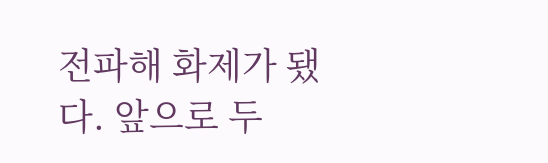전파해 화제가 됐다. 앞으로 두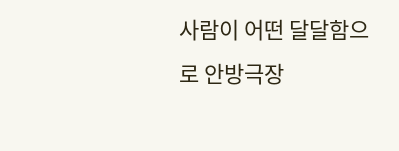사람이 어떤 달달함으로 안방극장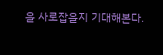을 사로잡을지 기대해본다.